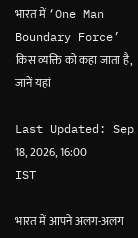भारत में ‘One Man Boundary Force’ किस व्यक्ति को कहा जाता है, जानें यहां

Last Updated: Sep 18, 2026, 16:00 IST

भारत में आपने अलग-अलग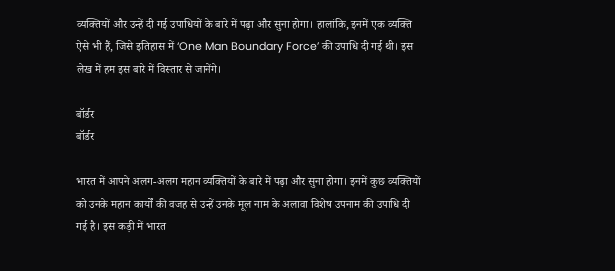व्यक्तियों और उन्हें दी गई उपाधियों के बारे में पढ़ा और सुना होगा। हालांकि, इनमें एक व्यक्ति ऐसे भी हैं, जिसे इतिहास में ‘One Man Boundary Force’ की उपाधि दी गई थी। इस लेख में हम इस बारे में विस्तार से जानेंगे।

बॉर्डर
बॉर्डर

भारत में आपने अलग-अलग महान व्यक्तियों के बारे में पढ़ा और सुना होगा। इनमें कुछ व्यक्तियों को उनके महान कार्यों की वजह से उन्हें उनके मूल नाम के अलावा विशेष उपनाम की उपाधि दी गई है। इस कड़ी में भारत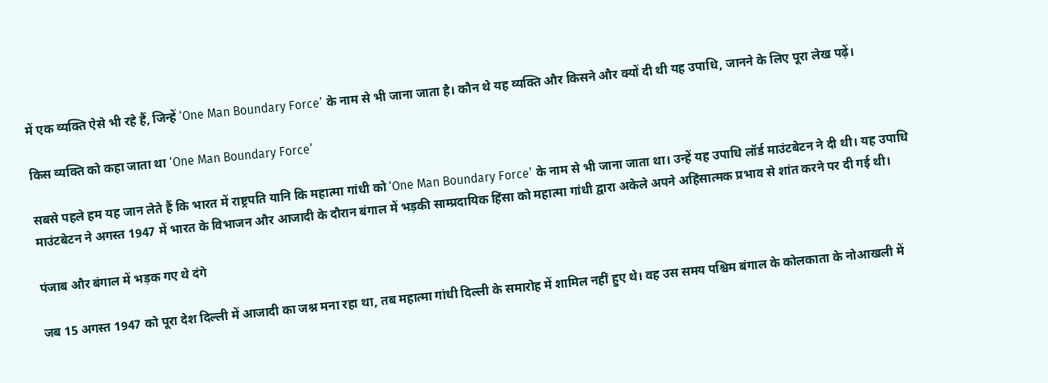में एक व्यक्ति ऐसे भी रहे हैं, जिन्हें ‘One Man Boundary Force’ के नाम से भी जाना जाता है। कौन थे यह व्यक्ति और किसने और क्यों दी थी यह उपाधि, जानने के लिए पूरा लेख पढ़ें।

किस व्यक्ति को कहा जाता था ‘One Man Boundary Force’

सबसे पहले हम यह जान लेते हैं कि भारत में राष्ट्रपति यानि कि महात्मा गांधी को ‘One Man Boundary Force’ के नाम से भी जाना जाता था। उन्हें यह उपाधि लॉर्ड माउंटबेटन ने दी थी। यह उपाधि माउंटबेटन ने अगस्त 1947 में भारत के विभाजन और आजादी के दौरान बंगाल में भड़की साम्प्रदायिक हिंसा को महात्मा गांधी द्वारा अकेले अपने अहिंसात्मक प्रभाव से शांत करने पर दी गई थी।

पंजाब और बंगाल में भड़क गए थे दंगे

जब 15 अगस्त 1947 को पूरा देश दिल्ली में आजादी का जश्न मना रहा था, तब महात्मा गांधी दिल्ली के समारोह में शामिल नहीं हुए थे। वह उस समय पश्चिम बंगाल के कोलकाता के नोआखली में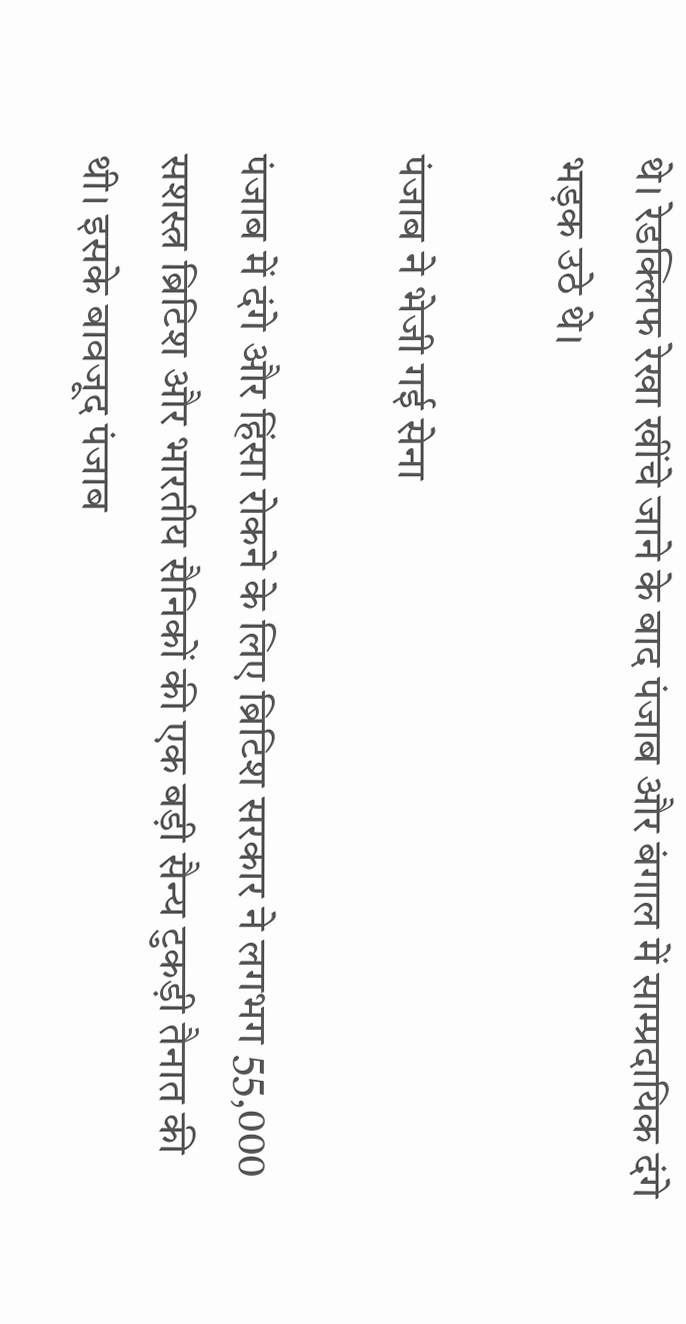थे। रेडक्लिफ रेखा खींचे जाने के बाद पंजाब और बंगाल में साम्प्रदायिक दंगे भड़क उठे थे।

पंजाब ने भेजी गई सेना

पंजाब में दंगे और हिंसा रोकने के लिए ब्रिटिश सरकार ने लगभग 55,000 सशस्त्र ब्रिटिश और भारतीय सैनिकों की एक बड़ी सैन्य टुकड़ी तैनात की थी। इसके बावजूद पंजाब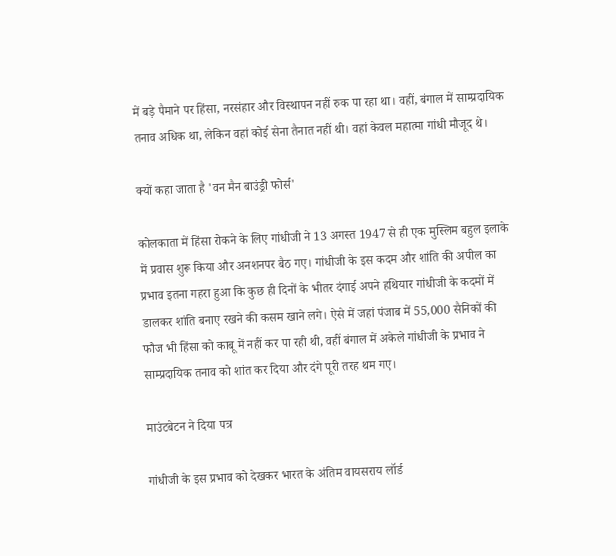में बड़े पैमाने पर हिंसा, नरसंहार और विस्थापन नहीं रुक पा रहा था। वहीं, बंगाल में साम्प्रदायिक तनाव अधिक था, लेकिन वहां कोई सेना तैनात नहीं थी। वहां केवल महात्मा गांधी मौजूद थे।

क्यों कहा जाता है 'वन मैन बाउंड्री फोर्स'

कोलकाता में हिंसा रोकने के लिए गांधीजी ने 13 अगस्त 1947 से ही एक मुस्लिम बहुल इलाके में प्रवास शुरू किया और अनशनपर बैठ गए। गांधीजी के इस कदम और शांति की अपील का प्रभाव इतना गहरा हुआ कि कुछ ही दिनों के भीतर दंगाई अपने हथियार गांधीजी के कदमों में डालकर शांति बनाए रखने की कसम खाने लगे। ऐसे में जहां पंजाब में 55,000 सैनिकों की फौज भी हिंसा को काबू में नहीं कर पा रही थी, वहीं बंगाल में अकेले गांधीजी के प्रभाव ने साम्प्रदायिक तनाव को शांत कर दिया और दंगे पूरी तरह थम गए।

माउंटबेटन ने दिया पत्र

गांधीजी के इस प्रभाव को देखकर भारत के अंतिम वायसराय लॉर्ड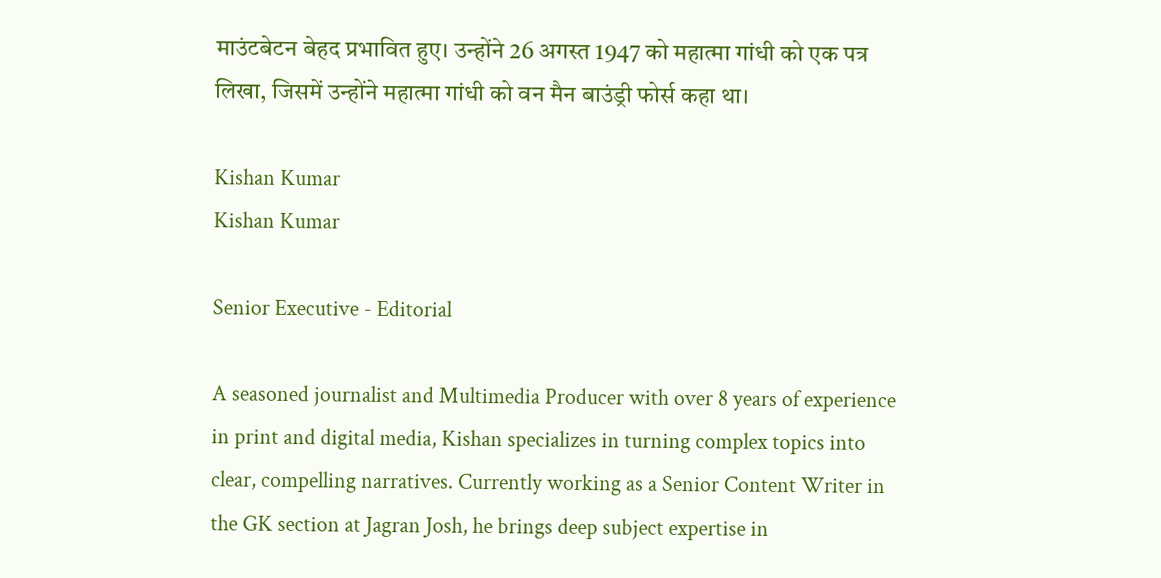माउंटबेटन बेहद प्रभावित हुए। उन्होंने 26 अगस्त 1947 को महात्मा गांधी को एक पत्र लिखा, जिसमें उन्होंने महात्मा गांधी को वन मैन बाउंड्री फोर्स कहा था।

Kishan Kumar
Kishan Kumar

Senior Executive - Editorial

A seasoned journalist and Multimedia Producer with over 8 years of experience in print and digital media, Kishan specializes in turning complex topics into clear, compelling narratives. Currently working as a Senior Content Writer in the GK section at Jagran Josh, he brings deep subject expertise in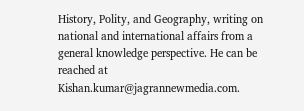History, Polity, and Geography, writing on national and international affairs from a general knowledge perspective. He can be reached at Kishan.kumar@jagrannewmedia.com.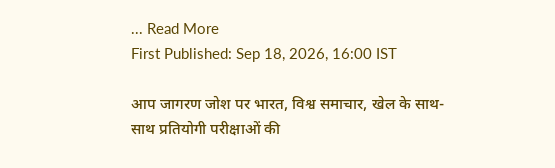... Read More
First Published: Sep 18, 2026, 16:00 IST

आप जागरण जोश पर भारत, विश्व समाचार, खेल के साथ-साथ प्रतियोगी परीक्षाओं की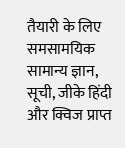तैयारी के लिए समसामयिक सामान्य ज्ञान, सूची, जीके हिंदी और क्विज प्राप्त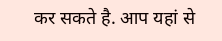कर सकते है. आप यहां से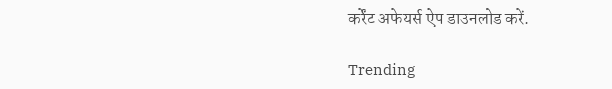कर्रेंट अफेयर्स ऐप डाउनलोड करें.

Trending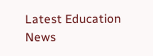Latest Education News